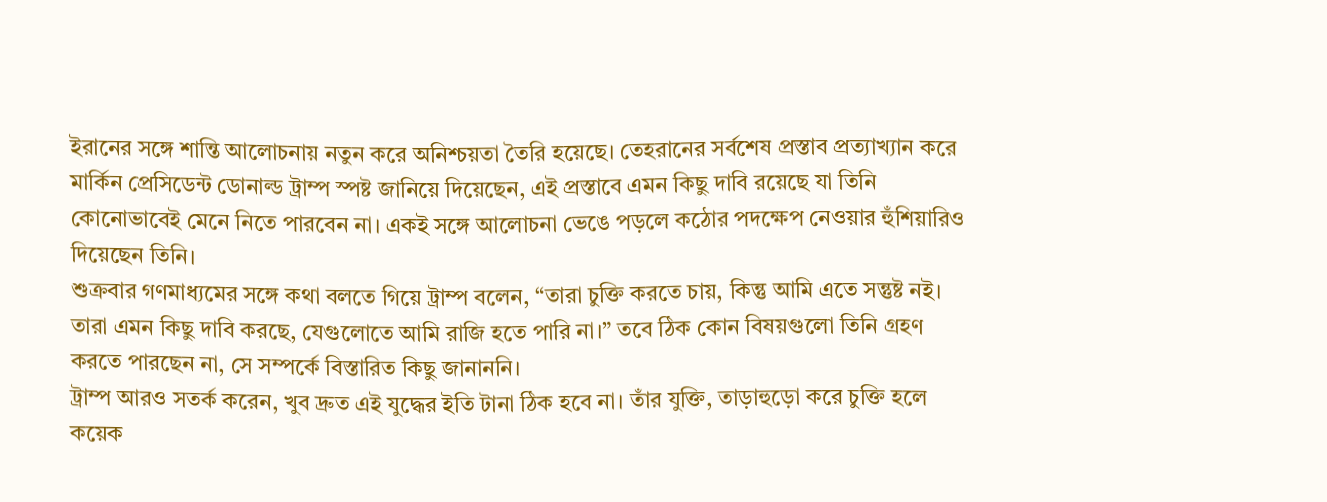ইরানের সঙ্গে শান্তি আলোচনায় নতুন করে অনিশ্চয়তা তৈরি হয়েছে। তেহরানের সর্বশেষ প্রস্তাব প্রত্যাখ্যান করে মার্কিন প্রেসিডেন্ট ডোনাল্ড ট্রাম্প স্পষ্ট জানিয়ে দিয়েছেন, এই প্রস্তাবে এমন কিছু দাবি রয়েছে যা তিনি কোনোভাবেই মেনে নিতে পারবেন না। একই সঙ্গে আলোচনা ভেঙে পড়লে কঠোর পদক্ষেপ নেওয়ার হুঁশিয়ারিও দিয়েছেন তিনি।
শুক্রবার গণমাধ্যমের সঙ্গে কথা বলতে গিয়ে ট্রাম্প বলেন, “তারা চুক্তি করতে চায়, কিন্তু আমি এতে সন্তুষ্ট নই। তারা এমন কিছু দাবি করছে, যেগুলোতে আমি রাজি হতে পারি না।” তবে ঠিক কোন বিষয়গুলো তিনি গ্রহণ করতে পারছেন না, সে সম্পর্কে বিস্তারিত কিছু জানাননি।
ট্রাম্প আরও সতর্ক করেন, খুব দ্রুত এই যুদ্ধের ইতি টানা ঠিক হবে না। তাঁর যুক্তি, তাড়াহুড়ো করে চুক্তি হলে কয়েক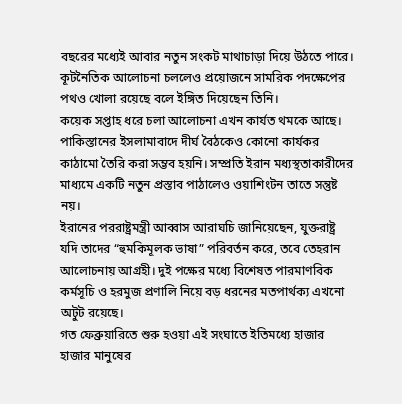বছরের মধ্যেই আবার নতুন সংকট মাথাচাড়া দিয়ে উঠতে পারে। কূটনৈতিক আলোচনা চললেও প্রয়োজনে সামরিক পদক্ষেপের পথও খোলা রয়েছে বলে ইঙ্গিত দিয়েছেন তিনি।
কয়েক সপ্তাহ ধরে চলা আলোচনা এখন কার্যত থমকে আছে। পাকিস্তানের ইসলামাবাদে দীর্ঘ বৈঠকেও কোনো কার্যকর কাঠামো তৈরি করা সম্ভব হয়নি। সম্প্রতি ইরান মধ্যস্থতাকারীদের মাধ্যমে একটি নতুন প্রস্তাব পাঠালেও ওয়াশিংটন তাতে সন্তুষ্ট নয়।
ইরানের পররাষ্ট্রমন্ত্রী আব্বাস আরাঘচি জানিয়েছেন, যুক্তরাষ্ট্র যদি তাদের “হুমকিমূলক ভাষা” পরিবর্তন করে, তবে তেহরান আলোচনায় আগ্রহী। দুই পক্ষের মধ্যে বিশেষত পারমাণবিক কর্মসূচি ও হরমুজ প্রণালি নিয়ে বড় ধরনের মতপার্থক্য এখনো অটুট রয়েছে।
গত ফেব্রুয়ারিতে শুরু হওয়া এই সংঘাতে ইতিমধ্যে হাজার হাজার মানুষের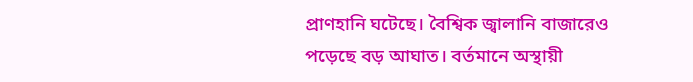প্রাণহানি ঘটেছে। বৈশ্বিক জ্বালানি বাজারেও পড়েছে বড় আঘাত। বর্তমানে অস্থায়ী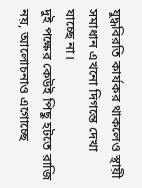যুদ্ধবিরতি কার্যকর থাকলেও স্থায়ী সমাধান এখনো দিগন্তে দেখা যাচ্ছে না।
দুই পক্ষের কেউই পিছু হটতে রাজি নয়, আলোচনাও এগোচ্ছে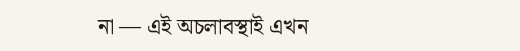না — এই অচলাবস্থাই এখন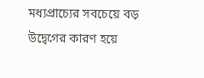মধ্যপ্রাচ্যের সবচেয়ে বড় উদ্বেগের কারণ হয়ে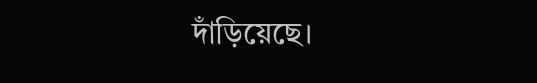দাঁড়িয়েছে।